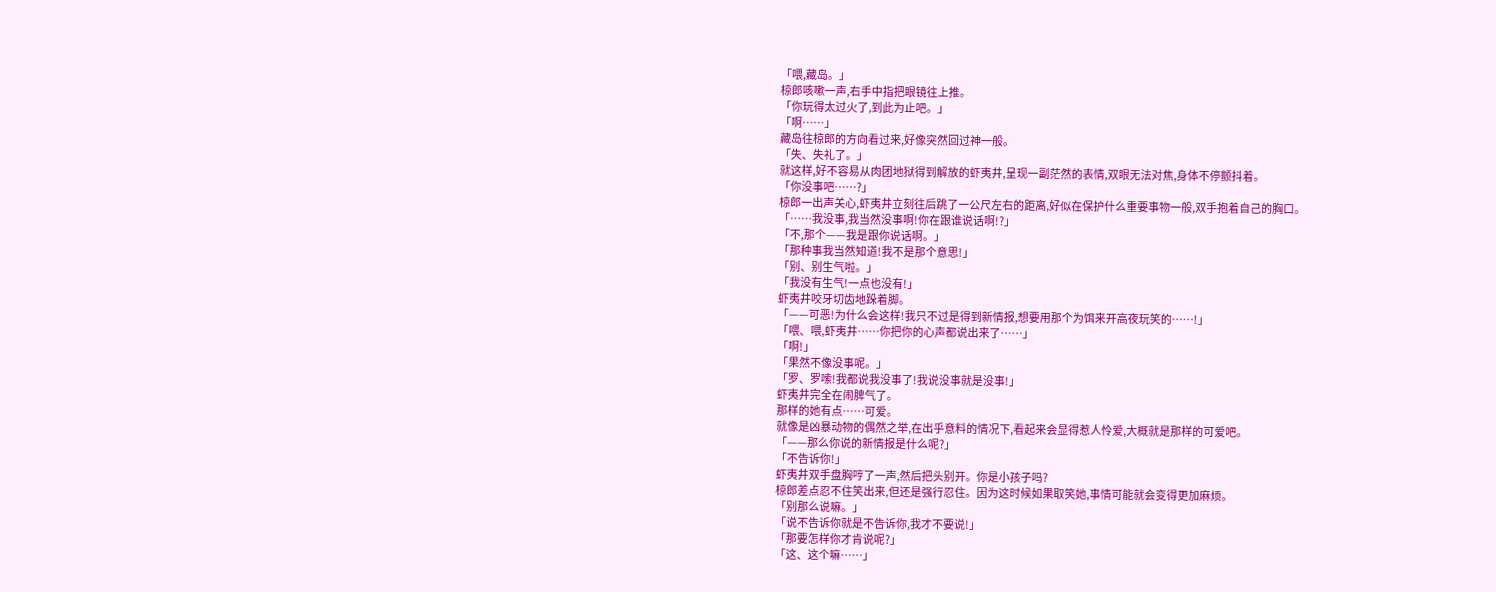「喂,藏岛。」
椋郎咳嗽一声,右手中指把眼镜往上推。
「你玩得太过火了,到此为止吧。」
「啊……」
藏岛往椋郎的方向看过来,好像突然回过神一般。
「失、失礼了。」
就这样,好不容易从肉团地狱得到解放的虾夷井,呈现一副茫然的表情,双眼无法对焦,身体不停颤抖着。
「你没事吧……?」
椋郎一出声关心,虾夷井立刻往后跳了一公尺左右的距离,好似在保护什么重要事物一般,双手抱着自己的胸口。
「……我没事,我当然没事啊!你在跟谁说话啊!?」
「不,那个——我是跟你说话啊。」
「那种事我当然知道!我不是那个意思!」
「别、别生气啦。」
「我没有生气!一点也没有!」
虾夷井咬牙切齿地跺着脚。
「——可恶!为什么会这样!我只不过是得到新情报,想要用那个为饵来开高夜玩笑的……!」
「喂、喂,虾夷井……你把你的心声都说出来了……」
「啊!」
「果然不像没事呢。」
「罗、罗嗦!我都说我没事了!我说没事就是没事!」
虾夷井完全在闹脾气了。
那样的她有点……可爱。
就像是凶暴动物的偶然之举,在出乎意料的情况下,看起来会显得惹人怜爱,大概就是那样的可爱吧。
「——那么你说的新情报是什么呢?」
「不告诉你!」
虾夷井双手盘胸哼了一声,然后把头别开。你是小孩子吗?
椋郎差点忍不住笑出来,但还是强行忍住。因为这时候如果取笑她,事情可能就会变得更加麻烦。
「别那么说嘛。」
「说不告诉你就是不告诉你,我才不要说!」
「那要怎样你才肯说呢?」
「这、这个嘛……」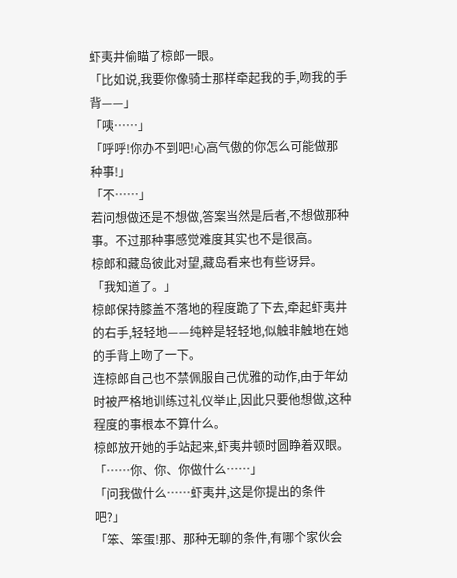虾夷井偷瞄了椋郎一眼。
「比如说,我要你像骑士那样牵起我的手,吻我的手背——」
「咦……」
「呼呼!你办不到吧!心高气傲的你怎么可能做那种事!」
「不……」
若问想做还是不想做,答案当然是后者,不想做那种事。不过那种事感觉难度其实也不是很高。
椋郎和藏岛彼此对望,藏岛看来也有些讶异。
「我知道了。」
椋郎保持膝盖不落地的程度跪了下去,牵起虾夷井的右手,轻轻地——纯粹是轻轻地,似触非触地在她的手背上吻了一下。
连椋郎自己也不禁佩服自己优雅的动作,由于年幼时被严格地训练过礼仪举止,因此只要他想做,这种程度的事根本不算什么。
椋郎放开她的手站起来,虾夷井顿时圆睁着双眼。
「……你、你、你做什么……」
「问我做什么……虾夷井,这是你提出的条件吧?」
「笨、笨蛋!那、那种无聊的条件,有哪个家伙会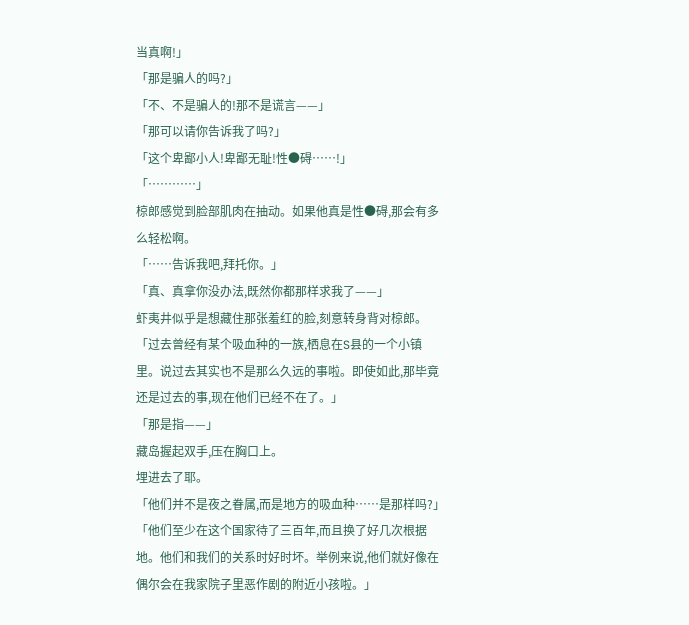当真啊!」
「那是骗人的吗?」
「不、不是骗人的!那不是谎言——」
「那可以请你告诉我了吗?」
「这个卑鄙小人!卑鄙无耻!性●碍……!」
「…………」
椋郎感觉到脸部肌肉在抽动。如果他真是性●碍,那会有多么轻松啊。
「……告诉我吧,拜托你。」
「真、真拿你没办法,既然你都那样求我了——」
虾夷井似乎是想藏住那张羞红的脸,刻意转身背对椋郎。
「过去曾经有某个吸血种的一族,栖息在S县的一个小镇里。说过去其实也不是那么久远的事啦。即使如此,那毕竟还是过去的事,现在他们已经不在了。」
「那是指——」
藏岛握起双手,压在胸口上。
埋进去了耶。
「他们并不是夜之眷属,而是地方的吸血种……是那样吗?」
「他们至少在这个国家待了三百年,而且换了好几次根据地。他们和我们的关系时好时坏。举例来说,他们就好像在偶尔会在我家院子里恶作剧的附近小孩啦。」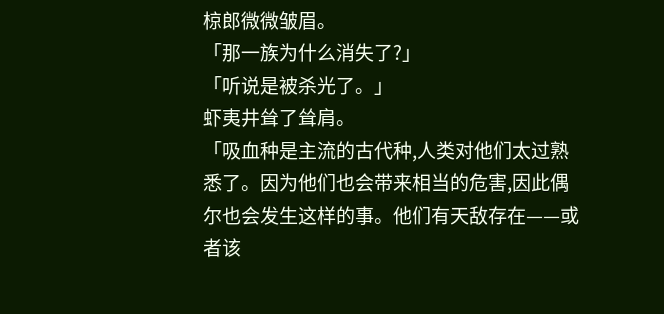椋郎微微皱眉。
「那一族为什么消失了?」
「听说是被杀光了。」
虾夷井耸了耸肩。
「吸血种是主流的古代种,人类对他们太过熟悉了。因为他们也会带来相当的危害,因此偶尔也会发生这样的事。他们有天敌存在——或者该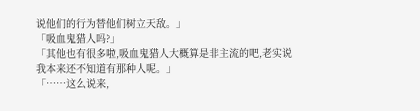说他们的行为替他们树立天敌。」
「吸血鬼猎人吗?」
「其他也有很多啦,吸血鬼猎人大概算是非主流的吧,老实说我本来还不知道有那种人呢。」
「……这么说来,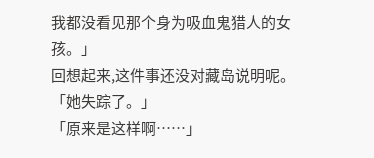我都没看见那个身为吸血鬼猎人的女孩。」
回想起来,这件事还没对藏岛说明呢。
「她失踪了。」
「原来是这样啊……」